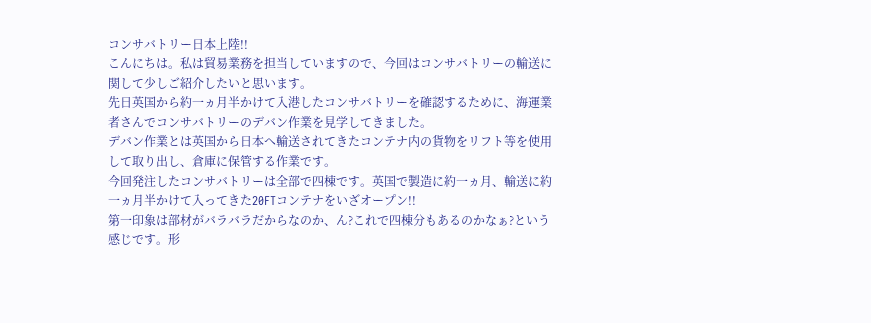コンサバトリー日本上陸!!
こんにちは。私は貿易業務を担当していますので、今回はコンサバトリーの輸送に関して少しご紹介したいと思います。
先日英国から約一ヵ月半かけて入港したコンサバトリーを確認するために、海運業者さんでコンサバトリーのデバン作業を見学してきました。
デバン作業とは英国から日本へ輸送されてきたコンテナ内の貨物をリフト等を使用して取り出し、倉庫に保管する作業です。
今回発注したコンサバトリーは全部で四棟です。英国で製造に約一ヵ月、輸送に約一ヵ月半かけて入ってきた20FTコンテナをいざオープン!!
第一印象は部材がバラバラだからなのか、ん?これで四棟分もあるのかなぁ?という感じです。形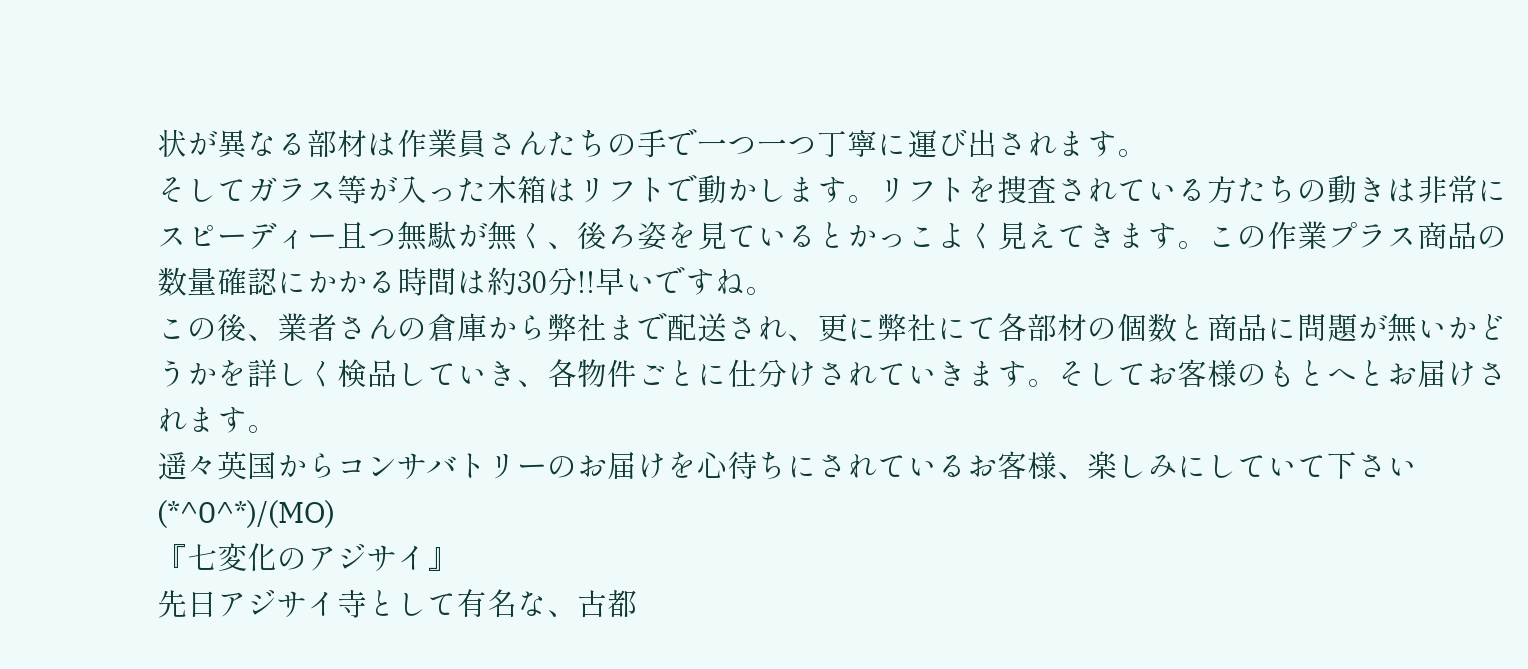状が異なる部材は作業員さんたちの手で一つ一つ丁寧に運び出されます。
そしてガラス等が入った木箱はリフトで動かします。リフトを捜査されている方たちの動きは非常にスピーディー且つ無駄が無く、後ろ姿を見ているとかっこよく見えてきます。この作業プラス商品の数量確認にかかる時間は約30分!!早いですね。
この後、業者さんの倉庫から弊社まで配送され、更に弊社にて各部材の個数と商品に問題が無いかどうかを詳しく検品していき、各物件ごとに仕分けされていきます。そしてお客様のもとへとお届けされます。
遥々英国からコンサバトリーのお届けを心待ちにされているお客様、楽しみにしていて下さい(*^0^*)/(MO)
『七変化のアジサイ』
先日アジサイ寺として有名な、古都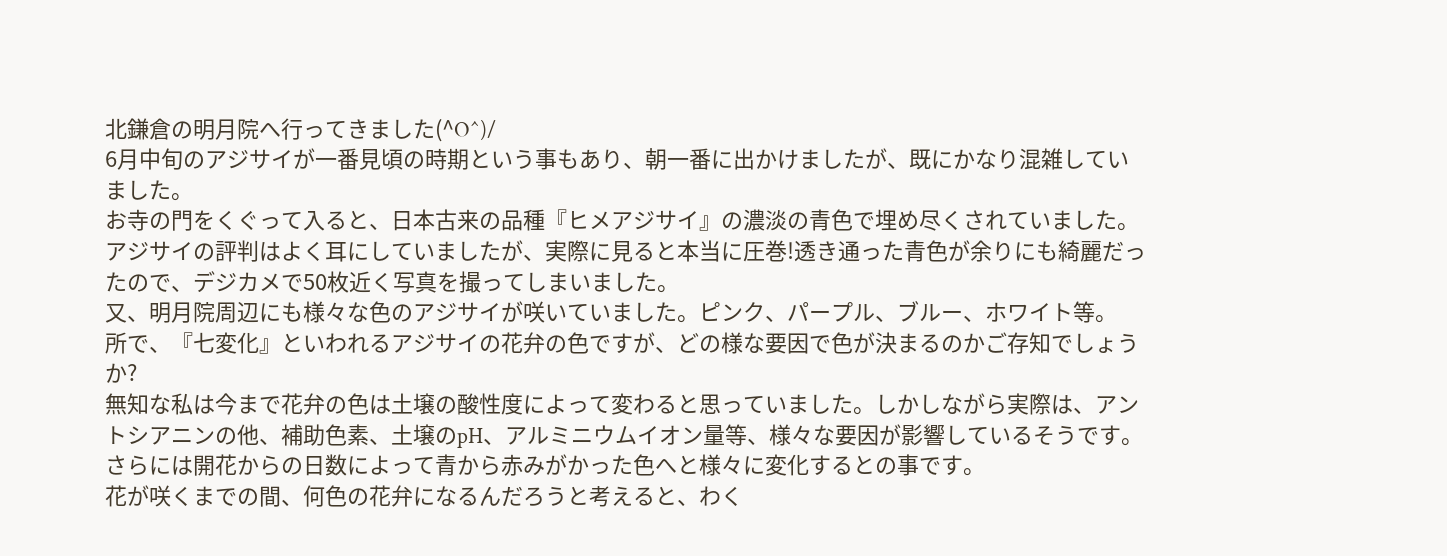北鎌倉の明月院へ行ってきました(^O^)/
6月中旬のアジサイが一番見頃の時期という事もあり、朝一番に出かけましたが、既にかなり混雑していました。
お寺の門をくぐって入ると、日本古来の品種『ヒメアジサイ』の濃淡の青色で埋め尽くされていました。アジサイの評判はよく耳にしていましたが、実際に見ると本当に圧巻!透き通った青色が余りにも綺麗だったので、デジカメで50枚近く写真を撮ってしまいました。
又、明月院周辺にも様々な色のアジサイが咲いていました。ピンク、パープル、ブルー、ホワイト等。
所で、『七変化』といわれるアジサイの花弁の色ですが、どの様な要因で色が決まるのかご存知でしょうか?
無知な私は今まで花弁の色は土壌の酸性度によって変わると思っていました。しかしながら実際は、アントシアニンの他、補助色素、土壌のpH、アルミニウムイオン量等、様々な要因が影響しているそうです。さらには開花からの日数によって青から赤みがかった色へと様々に変化するとの事です。
花が咲くまでの間、何色の花弁になるんだろうと考えると、わく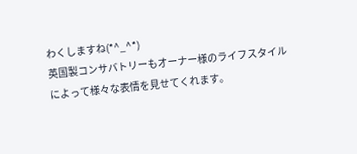わくしますね(*^_^*)
英国製コンサバトリーもオーナー様のライフスタイルによって様々な表情を見せてくれます。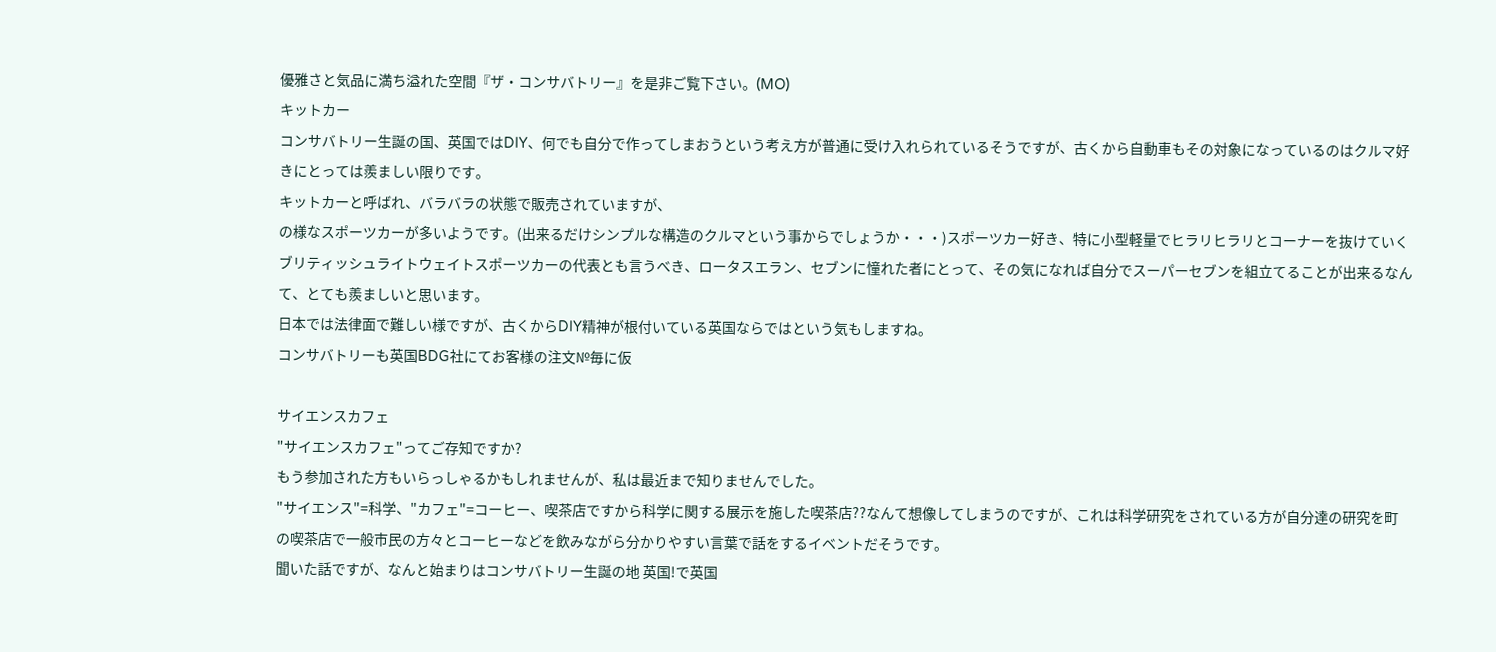優雅さと気品に満ち溢れた空間『ザ・コンサバトリー』を是非ご覧下さい。(MO)
キットカー
コンサバトリー生誕の国、英国ではDIY、何でも自分で作ってしまおうという考え方が普通に受け入れられているそうですが、古くから自動車もその対象になっているのはクルマ好きにとっては羨ましい限りです。
キットカーと呼ばれ、バラバラの状態で販売されていますが、
の様なスポーツカーが多いようです。(出来るだけシンプルな構造のクルマという事からでしょうか・・・)スポーツカー好き、特に小型軽量でヒラリヒラリとコーナーを抜けていくブリティッシュライトウェイトスポーツカーの代表とも言うべき、ロータスエラン、セブンに憧れた者にとって、その気になれば自分でスーパーセブンを組立てることが出来るなんて、とても羨ましいと思います。
日本では法律面で難しい様ですが、古くからDIY精神が根付いている英国ならではという気もしますね。
コンサバトリーも英国BDG社にてお客様の注文№毎に仮

サイエンスカフェ
"サイエンスカフェ"ってご存知ですか?
もう参加された方もいらっしゃるかもしれませんが、私は最近まで知りませんでした。
"サイエンス"=科学、"カフェ"=コーヒー、喫茶店ですから科学に関する展示を施した喫茶店??なんて想像してしまうのですが、これは科学研究をされている方が自分達の研究を町の喫茶店で一般市民の方々とコーヒーなどを飲みながら分かりやすい言葉で話をするイベントだそうです。
聞いた話ですが、なんと始まりはコンサバトリー生誕の地 英国!で英国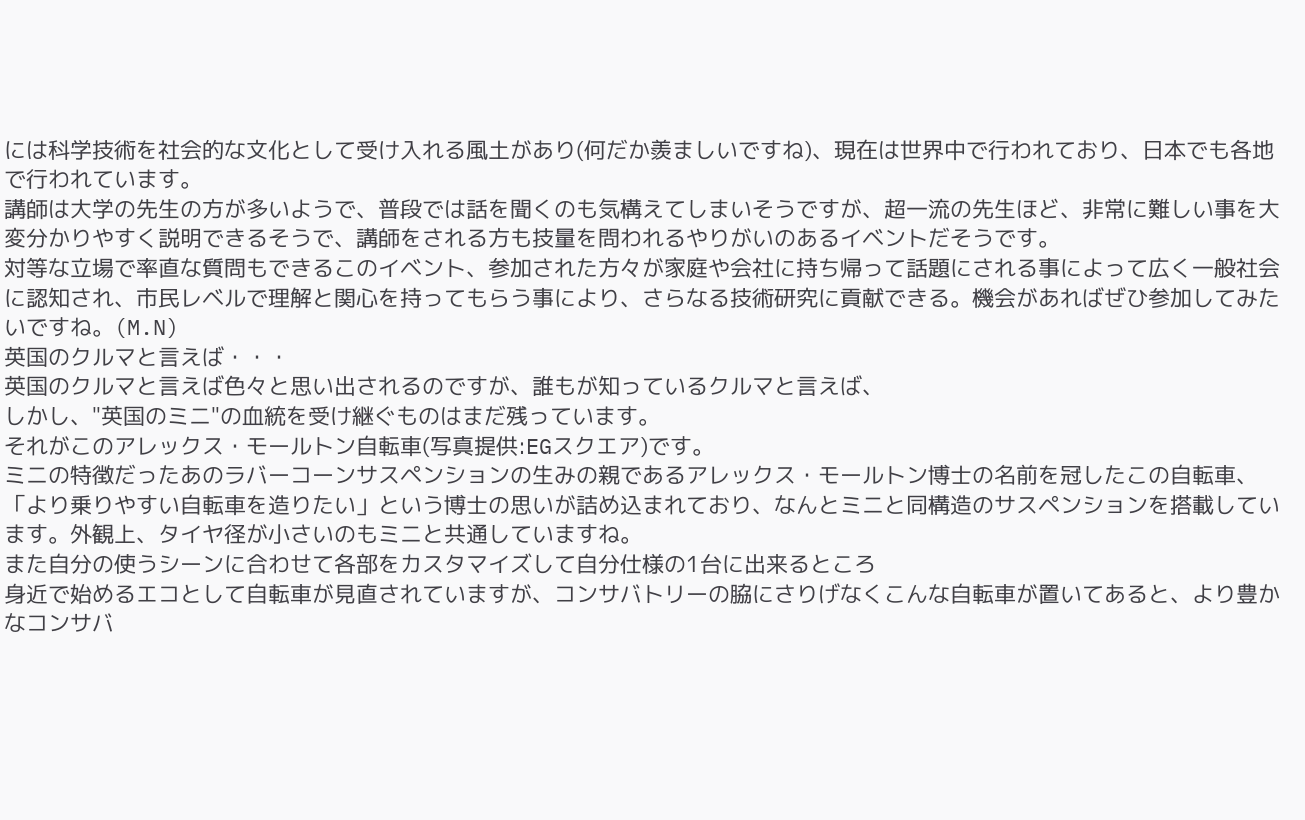には科学技術を社会的な文化として受け入れる風土があり(何だか羨ましいですね)、現在は世界中で行われており、日本でも各地で行われています。
講師は大学の先生の方が多いようで、普段では話を聞くのも気構えてしまいそうですが、超一流の先生ほど、非常に難しい事を大変分かりやすく説明できるそうで、講師をされる方も技量を問われるやりがいのあるイベントだそうです。
対等な立場で率直な質問もできるこのイベント、参加された方々が家庭や会社に持ち帰って話題にされる事によって広く一般社会に認知され、市民レベルで理解と関心を持ってもらう事により、さらなる技術研究に貢献できる。機会があればぜひ参加してみたいですね。(M.N)
英国のクルマと言えば・・・
英国のクルマと言えば色々と思い出されるのですが、誰もが知っているクルマと言えば、
しかし、"英国のミニ"の血統を受け継ぐものはまだ残っています。
それがこのアレックス・モールトン自転車(写真提供:EGスクエア)です。
ミニの特徴だったあのラバーコーンサスペンションの生みの親であるアレックス・モールトン博士の名前を冠したこの自転車、「より乗りやすい自転車を造りたい」という博士の思いが詰め込まれており、なんとミニと同構造のサスペンションを搭載しています。外観上、タイヤ径が小さいのもミニと共通していますね。
また自分の使うシーンに合わせて各部をカスタマイズして自分仕様の1台に出来るところ
身近で始めるエコとして自転車が見直されていますが、コンサバトリーの脇にさりげなくこんな自転車が置いてあると、より豊かなコンサバ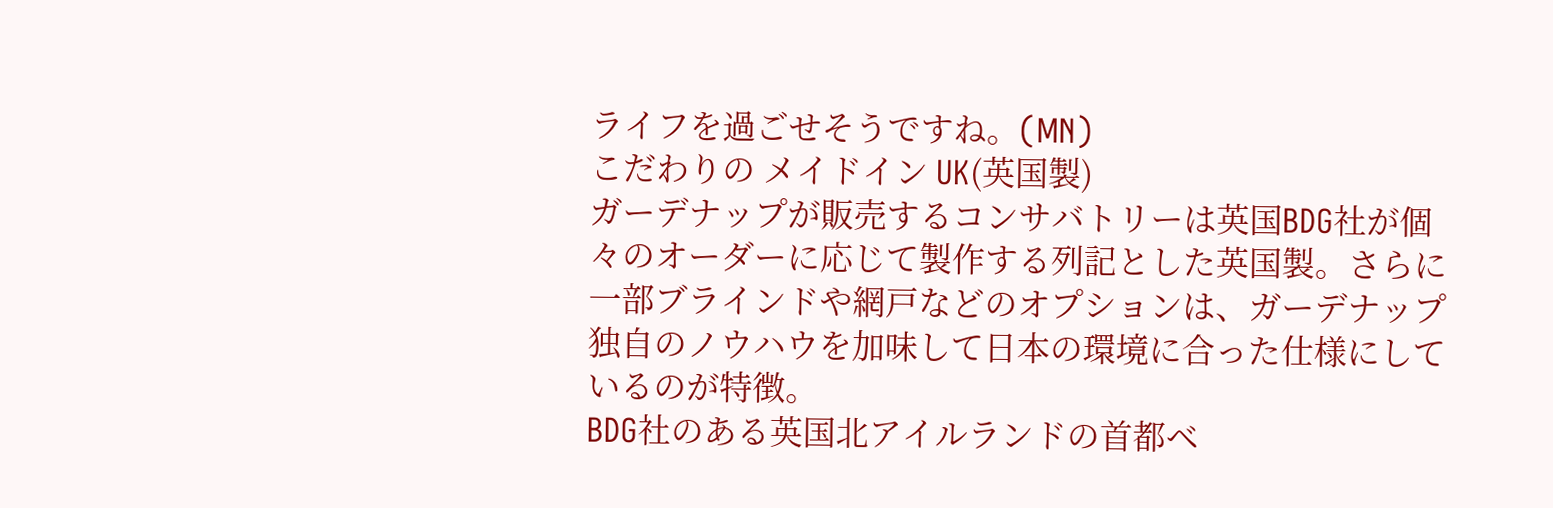ライフを過ごせそうですね。(MN)
こだわりの メイドイン UK(英国製)
ガーデナップが販売するコンサバトリーは英国BDG社が個々のオーダーに応じて製作する列記とした英国製。さらに一部ブラインドや網戸などのオプションは、ガーデナップ独自のノウハウを加味して日本の環境に合った仕様にしているのが特徴。
BDG社のある英国北アイルランドの首都ベ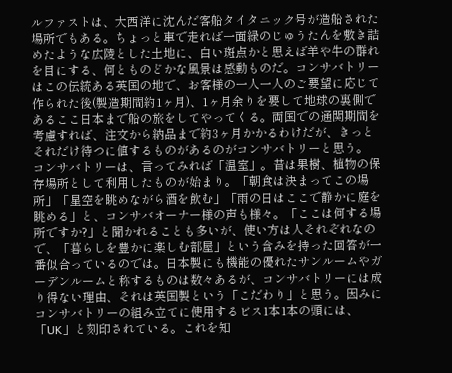ルファストは、大西洋に沈んだ客船タイタニック号が造船された場所でもある。ちょっと車で走れば一面緑のじゅうたんを敷き詰めたような広陵とした土地に、白い斑点かと思えば羊や牛の群れを目にする、何とものどかな風景は感動ものだ。コンサバトリーはこの伝統ある英国の地で、お客様の一人一人のご要望に応じて作られた後(製造期間約1ヶ月)、1ヶ月余りを要して地球の裏側であるここ日本まで船の旅をしてやってくる。両国での通関期間を考慮すれば、注文から納品まで約3ヶ月かかるわけだが、きっとそれだけ待つに値するものがあるのがコンサバトリーと思う。
コンサバトリーは、言ってみれば「温室」。昔は果樹、植物の保存場所として利用したものが始まり。「朝食は決まってこの場所」「星空を眺めながら酒を飲む」「雨の日はここで静かに庭を眺める」と、コンサバオーナー様の声も様々。「ここは何する場所ですか?」と聞かれることも多いが、使い方は人それぞれなので、「暮らしを豊かに楽しむ部屋」という含みを持った回答が一番似合っているのでは。日本製にも機能の優れたサンルームやガーデンルームと称するものは数々あるが、コンサバトリーには成り得ない理由、それは英国製という「こだわり」と思う。因みにコンサバトリーの組み立てに使用するビス1本1本の頭には、「UK」と刻印されている。これを知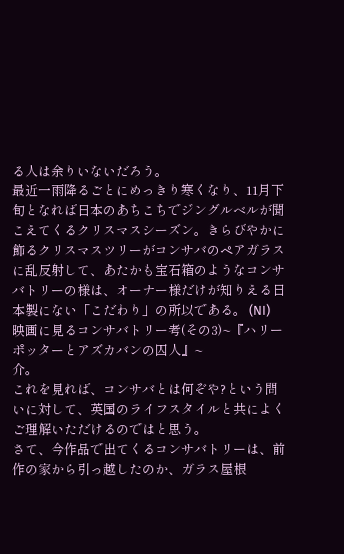る人は余りいないだろう。
最近一雨降るごとにめっきり寒くなり、11月下旬となれば日本のあちこちでジングルベルが聞こえてくるクリスマスシーズン。きらびやかに飾るクリスマスツリーがコンサバのペアガラスに乱反射して、あたかも宝石箱のようなコンサバトリーの様は、オーナー様だけが知りえる日本製にない「こだわり」の所以である。 (NI)
映画に見るコンサバトリー考(その3)~『ハリーポッターとアズカバンの囚人』~
介。
これを見れば、コンサバとは何ぞや?という問いに対して、英国のライフスタイルと共によくご理解いただけるのではと思う。
さて、今作品で出てくるコンサバトリーは、前作の家から引っ越したのか、ガラス屋根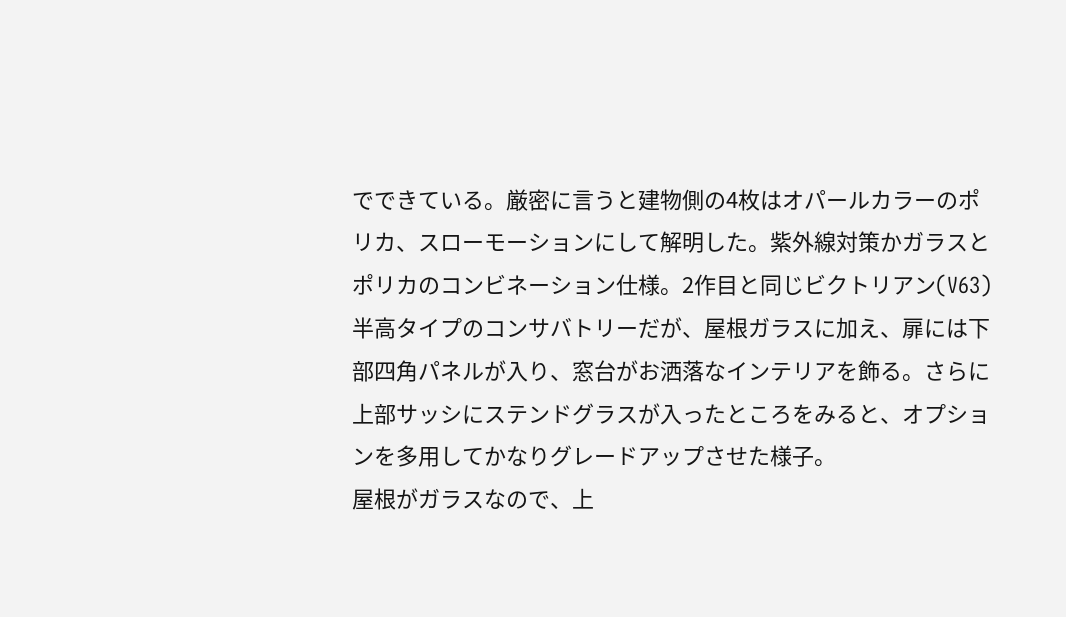でできている。厳密に言うと建物側の4枚はオパールカラーのポリカ、スローモーションにして解明した。紫外線対策かガラスとポリカのコンビネーション仕様。2作目と同じビクトリアン(V63)半高タイプのコンサバトリーだが、屋根ガラスに加え、扉には下部四角パネルが入り、窓台がお洒落なインテリアを飾る。さらに上部サッシにステンドグラスが入ったところをみると、オプションを多用してかなりグレードアップさせた様子。
屋根がガラスなので、上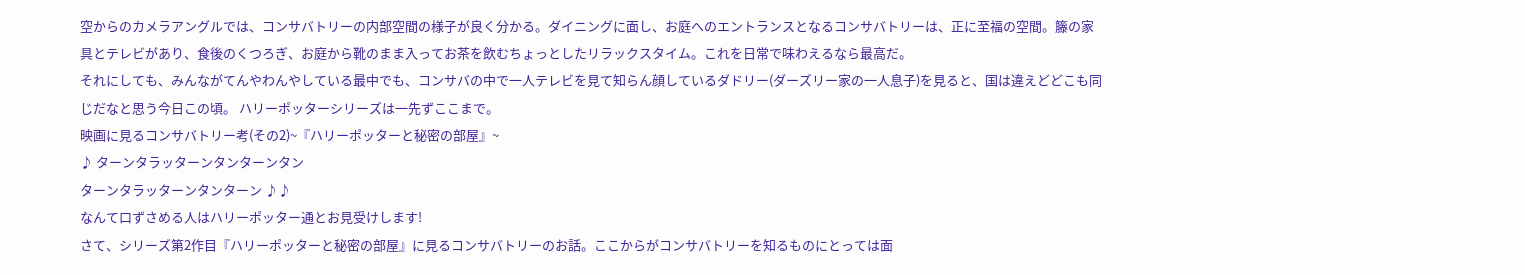空からのカメラアングルでは、コンサバトリーの内部空間の様子が良く分かる。ダイニングに面し、お庭へのエントランスとなるコンサバトリーは、正に至福の空間。籐の家具とテレビがあり、食後のくつろぎ、お庭から靴のまま入ってお茶を飲むちょっとしたリラックスタイム。これを日常で味わえるなら最高だ。
それにしても、みんながてんやわんやしている最中でも、コンサバの中で一人テレビを見て知らん顔しているダドリー(ダーズリー家の一人息子)を見ると、国は違えどどこも同じだなと思う今日この頃。 ハリーポッターシリーズは一先ずここまで。
映画に見るコンサバトリー考(その2)~『ハリーポッターと秘密の部屋』~
♪ ターンタラッターンタンターンタン
ターンタラッターンタンターン ♪♪
なんて口ずさめる人はハリーポッター通とお見受けします!
さて、シリーズ第2作目『ハリーポッターと秘密の部屋』に見るコンサバトリーのお話。ここからがコンサバトリーを知るものにとっては面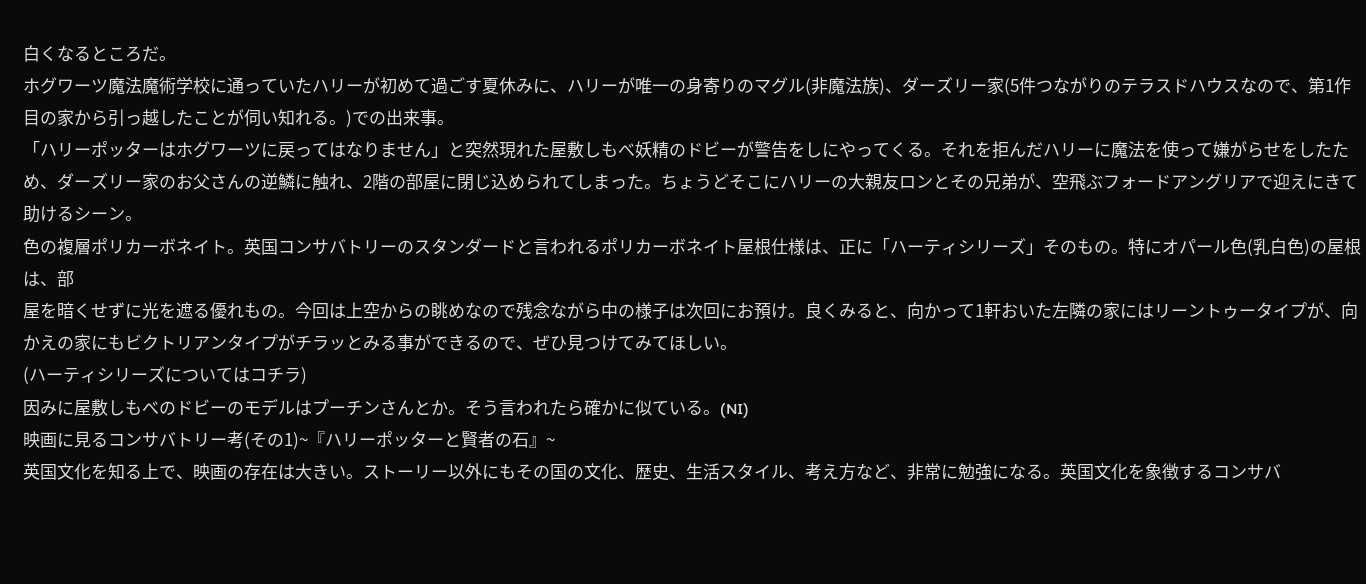白くなるところだ。
ホグワーツ魔法魔術学校に通っていたハリーが初めて過ごす夏休みに、ハリーが唯一の身寄りのマグル(非魔法族)、ダーズリー家(5件つながりのテラスドハウスなので、第1作目の家から引っ越したことが伺い知れる。)での出来事。
「ハリーポッターはホグワーツに戻ってはなりません」と突然現れた屋敷しもべ妖精のドビーが警告をしにやってくる。それを拒んだハリーに魔法を使って嫌がらせをしたため、ダーズリー家のお父さんの逆鱗に触れ、2階の部屋に閉じ込められてしまった。ちょうどそこにハリーの大親友ロンとその兄弟が、空飛ぶフォードアングリアで迎えにきて助けるシーン。
色の複層ポリカーボネイト。英国コンサバトリーのスタンダードと言われるポリカーボネイト屋根仕様は、正に「ハーティシリーズ」そのもの。特にオパール色(乳白色)の屋根は、部
屋を暗くせずに光を遮る優れもの。今回は上空からの眺めなので残念ながら中の様子は次回にお預け。良くみると、向かって1軒おいた左隣の家にはリーントゥータイプが、向かえの家にもビクトリアンタイプがチラッとみる事ができるので、ぜひ見つけてみてほしい。
(ハーティシリーズについてはコチラ)
因みに屋敷しもべのドビーのモデルはプーチンさんとか。そう言われたら確かに似ている。(NI)
映画に見るコンサバトリー考(その1)~『ハリーポッターと賢者の石』~
英国文化を知る上で、映画の存在は大きい。ストーリー以外にもその国の文化、歴史、生活スタイル、考え方など、非常に勉強になる。英国文化を象徴するコンサバ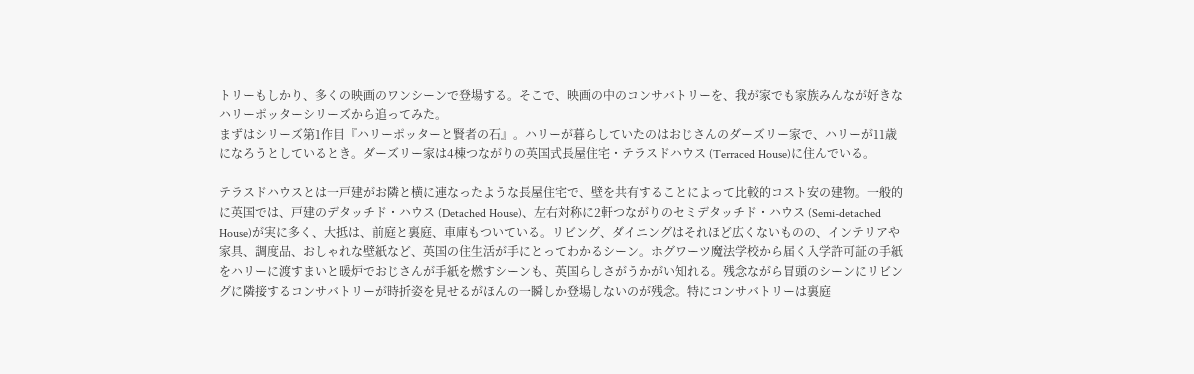トリーもしかり、多くの映画のワンシーンで登場する。そこで、映画の中のコンサバトリーを、我が家でも家族みんなが好きなハリーポッターシリーズから追ってみた。
まずはシリーズ第1作目『ハリーポッターと賢者の石』。ハリーが暮らしていたのはおじさんのダーズリー家で、ハリーが11歳になろうとしているとき。ダーズリー家は4棟つながりの英国式長屋住宅・テラスドハウス (Terraced House)に住んでいる。

テラスドハウスとは一戸建がお隣と横に連なったような長屋住宅で、壁を共有することによって比較的コスト安の建物。一般的に英国では、戸建のデタッチド・ハウス (Detached House)、左右対称に2軒つながりのセミデタッチド・ハウス (Semi-detached House)が実に多く、大抵は、前庭と裏庭、車庫もついている。リビング、ダイニングはそれほど広くないものの、インテリアや家具、調度品、おしゃれな壁紙など、英国の住生活が手にとってわかるシーン。ホグワーツ魔法学校から届く入学許可証の手紙をハリーに渡すまいと暖炉でおじさんが手紙を燃すシーンも、英国らしさがうかがい知れる。残念ながら冒頭のシーンにリビングに隣接するコンサバトリーが時折姿を見せるがほんの一瞬しか登場しないのが残念。特にコンサバトリーは裏庭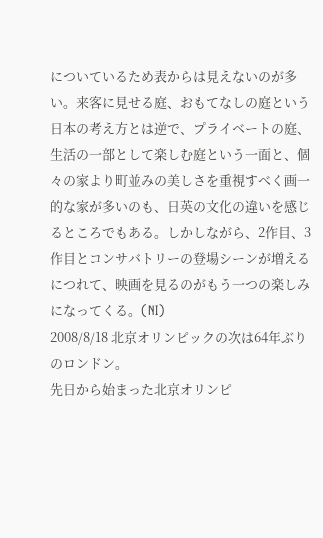についているため表からは見えないのが多い。来客に見せる庭、おもてなしの庭という日本の考え方とは逆で、プライベートの庭、生活の一部として楽しむ庭という一面と、個々の家より町並みの美しさを重視すべく画一的な家が多いのも、日英の文化の違いを感じるところでもある。しかしながら、2作目、3作目とコンサバトリーの登場シーンが増えるにつれて、映画を見るのがもう一つの楽しみになってくる。(NI)
2008/8/18 北京オリンピックの次は64年ぶりのロンドン。
先日から始まった北京オリンピ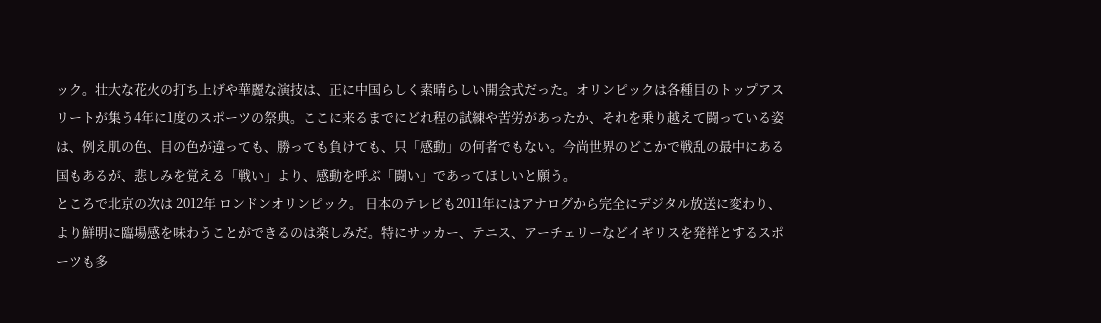ック。壮大な花火の打ち上げや華麗な演技は、正に中国らしく素晴らしい開会式だった。オリンピックは各種目のトップアスリートが集う4年に1度のスポーツの祭典。ここに来るまでにどれ程の試練や苦労があったか、それを乗り越えて闘っている姿は、例え肌の色、目の色が違っても、勝っても負けても、只「感動」の何者でもない。今尚世界のどこかで戦乱の最中にある国もあるが、悲しみを覚える「戦い」より、感動を呼ぶ「闘い」であってほしいと願う。
ところで北京の次は 2012年 ロンドンオリンピック。 日本のテレビも2011年にはアナログから完全にデジタル放送に変わり、より鮮明に臨場感を味わうことができるのは楽しみだ。特にサッカー、テニス、アーチェリーなどイギリスを発祥とするスポーツも多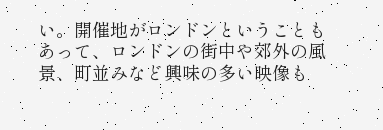い。開催地がロンドンということもあって、ロンドンの街中や郊外の風景、町並みなど興味の多い映像も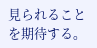見られることを期待する。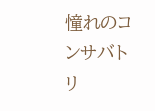憧れのコンサバトリ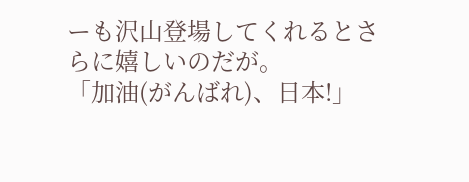ーも沢山登場してくれるとさらに嬉しいのだが。
「加油(がんばれ)、日本!」